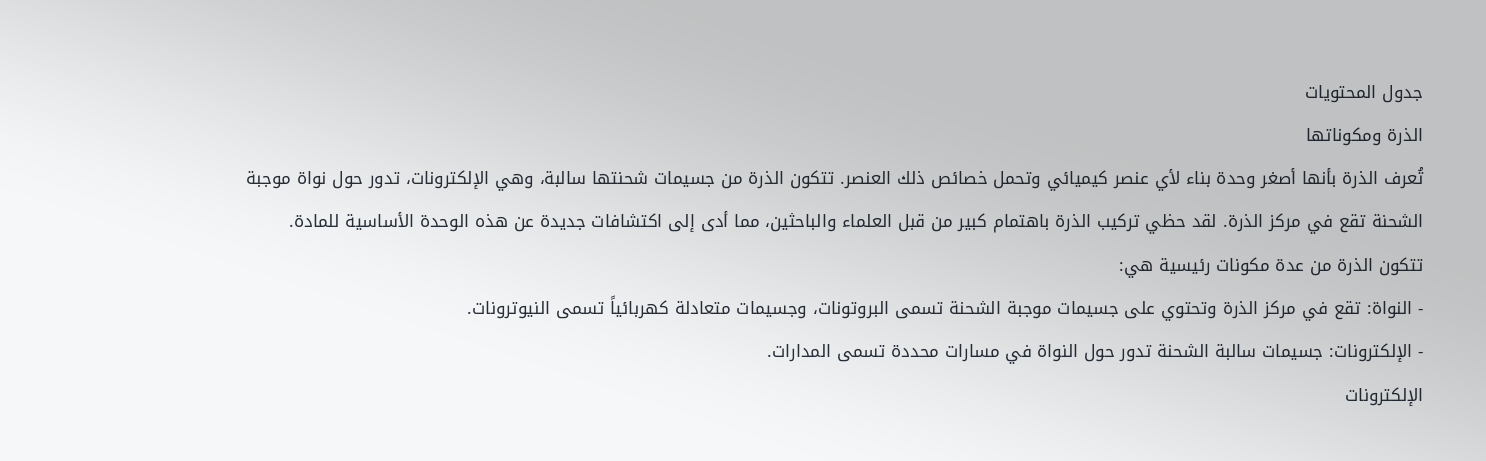جدول المحتويات
الذرة ومكوناتها
تُعرف الذرة بأنها أصغر وحدة بناء لأي عنصر كيميائي وتحمل خصائص ذلك العنصر. تتكون الذرة من جسيمات شحنتها سالبة، وهي الإلكترونات، تدور حول نواة موجبة الشحنة تقع في مركز الذرة. لقد حظي تركيب الذرة باهتمام كبير من قبل العلماء والباحثين، مما أدى إلى اكتشافات جديدة عن هذه الوحدة الأساسية للمادة.
تتكون الذرة من عدة مكونات رئيسية هي:
- النواة: تقع في مركز الذرة وتحتوي على جسيمات موجبة الشحنة تسمى البروتونات، وجسيمات متعادلة كهربائياً تسمى النيوترونات.
- الإلكترونات: جسيمات سالبة الشحنة تدور حول النواة في مسارات محددة تسمى المدارات.
الإلكترونات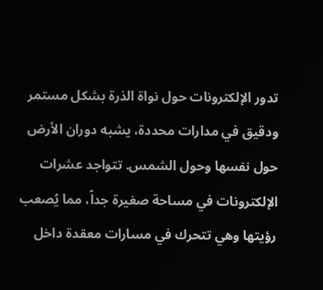تدور الإلكترونات حول نواة الذرة بشكل مستمر ودقيق في مدارات محددة، يشبه دوران الأرض حول نفسها وحول الشمس. تتواجد عشرات الإلكترونات في مساحة صغيرة جداً، مما يُصعب رؤيتها وهي تتحرك في مسارات معقدة داخل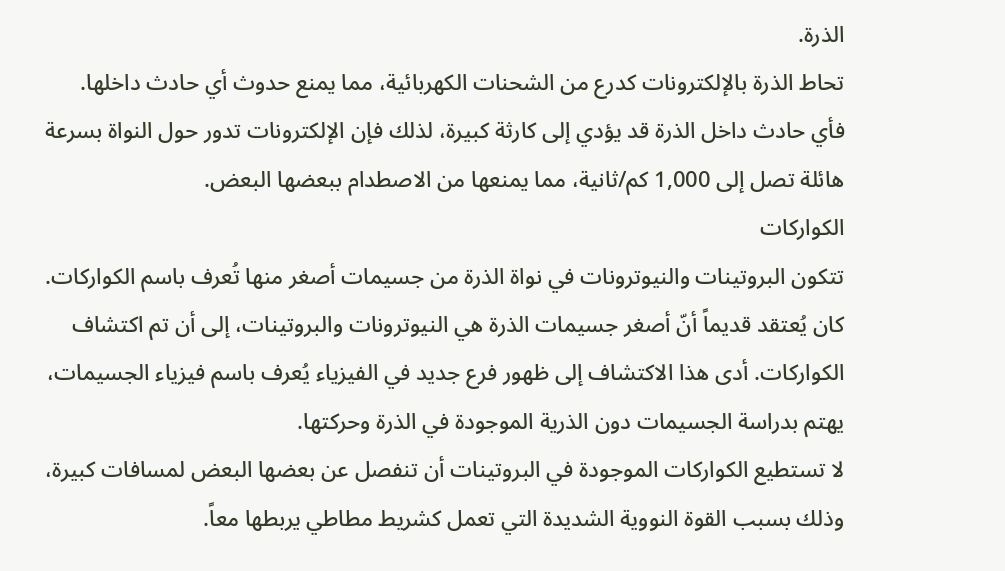الذرة.
تحاط الذرة بالإلكترونات كدرع من الشحنات الكهربائية، مما يمنع حدوث أي حادث داخلها. فأي حادث داخل الذرة قد يؤدي إلى كارثة كبيرة، لذلك فإن الإلكترونات تدور حول النواة بسرعة هائلة تصل إلى 1,000 كم/ثانية، مما يمنعها من الاصطدام ببعضها البعض.
الكواركات
تتكون البروتينات والنيوترونات في نواة الذرة من جسيمات أصغر منها تُعرف باسم الكواركات.
كان يُعتقد قديماً أنّ أصغر جسيمات الذرة هي النيوترونات والبروتينات، إلى أن تم اكتشاف الكواركات. أدى هذا الاكتشاف إلى ظهور فرع جديد في الفيزياء يُعرف باسم فيزياء الجسيمات، يهتم بدراسة الجسيمات دون الذرية الموجودة في الذرة وحركتها.
لا تستطيع الكواركات الموجودة في البروتينات أن تنفصل عن بعضها البعض لمسافات كبيرة، وذلك بسبب القوة النووية الشديدة التي تعمل كشريط مطاطي يربطها معاً.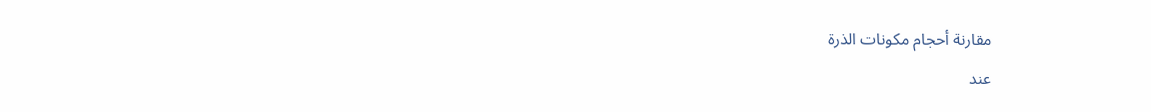مقارنة أحجام مكونات الذرة
عند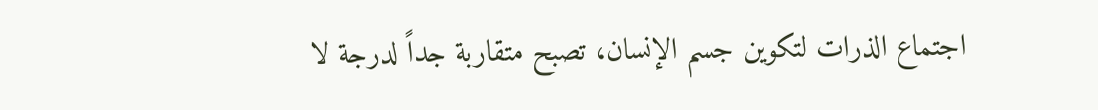اجتماع الذرات لتكوين جسم الإنسان، تصبح متقاربة جداً لدرجة لا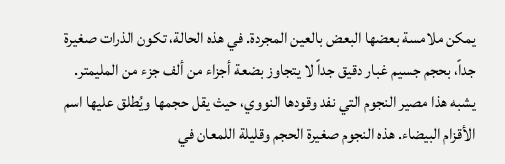يمكن ملامسة بعضها البعض بالعين المجردة. في هذه الحالة، تكون الذرات صغيرة جداً، بحجم جسيم غبار دقيق جداً لا يتجاوز بضعة أجزاء من ألف جزء من المليمتر.
يشبه هذا مصير النجوم التي نفد وقودها النووي، حيث يقل حجمها ويُطلق عليها اسم الأقزام البيضاء. هذه النجوم صغيرة الحجم وقليلة اللمعان في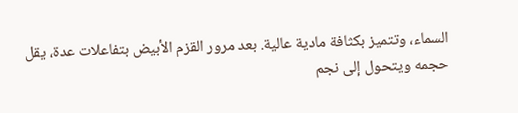السماء، وتتميز بكثافة مادية عالية. بعد مرور القزم الأبيض بتفاعلات عدة، يقل حجمه ويتحول إلى نجم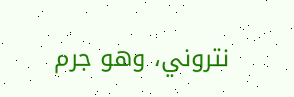نتروني، وهو جرم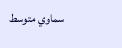سماوي متوسط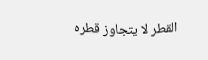القطر لا يتجاوز قطره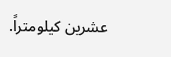عشرين كيلومتراً.